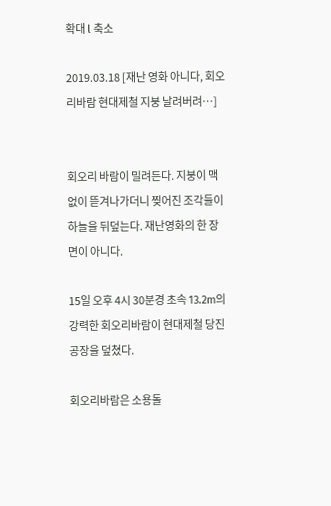확대 l 축소

2019.03.18 [재난 영화 아니다, 회오리바람 현대제철 지붕 날려버려…]


회오리 바람이 밀려든다. 지붕이 맥없이 뜯겨나가더니 찢어진 조각들이 하늘을 뒤덮는다. 재난영화의 한 장면이 아니다.

15일 오후 4시 30분경 초속 13.2m의 강력한 회오리바람이 현대제철 당진공장을 덮쳤다.

회오리바람은 소용돌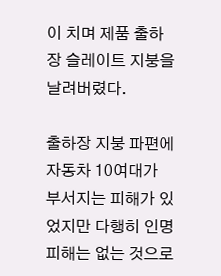이 치며 제품 출하장 슬레이트 지붕을 날려버렸다.

출하장 지붕 파편에 자동차 10여대가 부서지는 피해가 있었지만 다행히 인명피해는 없는 것으로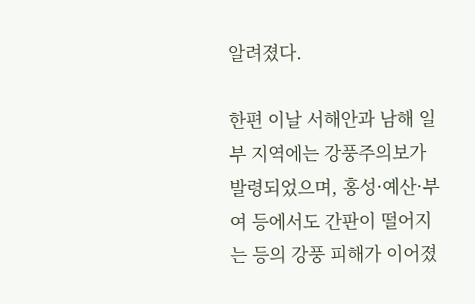알려졌다.

한편 이날 서해안과 남해 일부 지역에는 강풍주의보가 발령되었으며, 홍성·예산·부여 등에서도 간판이 떨어지는 등의 강풍 피해가 이어졌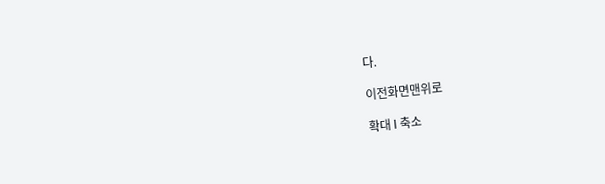다.

이전화면맨위로

확대 l 축소